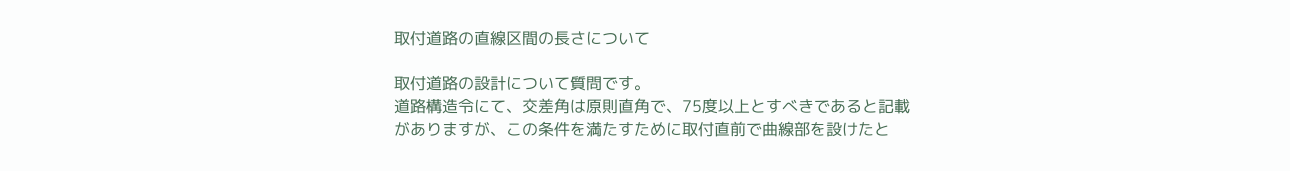取付道路の直線区間の長さについて

取付道路の設計について質問です。
道路構造令にて、交差角は原則直角で、75度以上とすべきであると記載がありますが、この条件を満たすために取付直前で曲線部を設けたと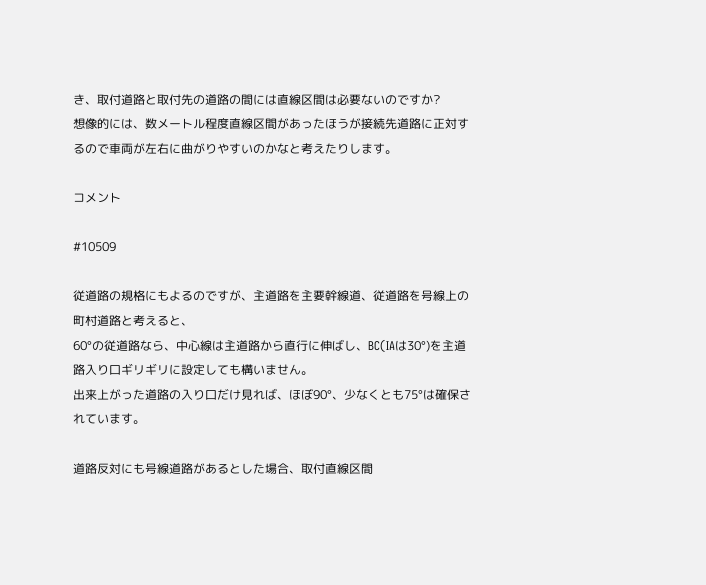き、取付道路と取付先の道路の間には直線区間は必要ないのですか?
想像的には、数メートル程度直線区間があったほうが接続先道路に正対するので車両が左右に曲がりやすいのかなと考えたりします。

コメント

#10509

従道路の規格にもよるのですが、主道路を主要幹線道、従道路を号線上の町村道路と考えると、
60°の従道路なら、中心線は主道路から直行に伸ばし、BC(IAは30°)を主道路入り口ギリギリに設定しても構いません。
出来上がった道路の入り口だけ見れば、ほぼ90°、少なくとも75°は確保されています。

道路反対にも号線道路があるとした場合、取付直線区間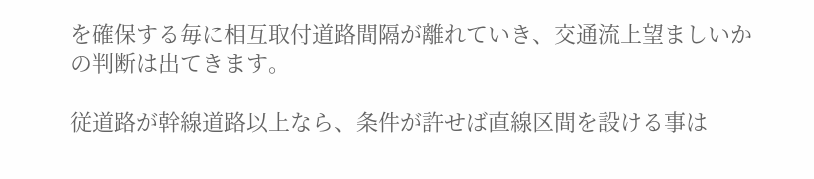を確保する毎に相互取付道路間隔が離れていき、交通流上望ましいかの判断は出てきます。

従道路が幹線道路以上なら、条件が許せば直線区間を設ける事は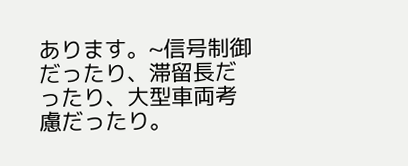あります。~信号制御だったり、滞留長だったり、大型車両考慮だったり。